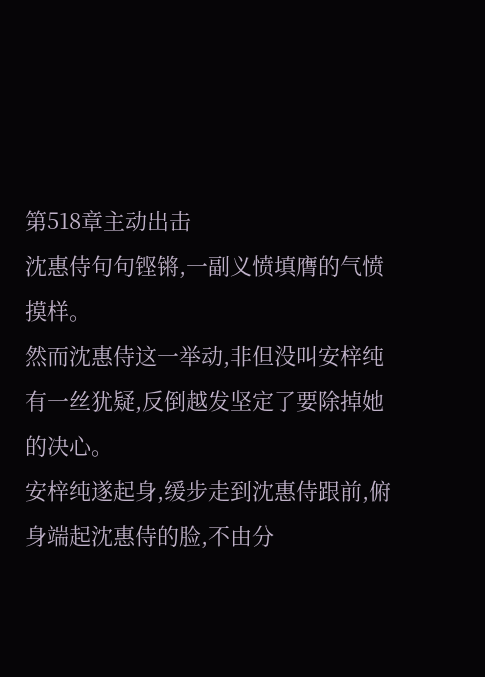第518章主动出击
沈惠侍句句铿锵,一副义愤填膺的气愤摸样。
然而沈惠侍这一举动,非但没叫安梓纯有一丝犹疑,反倒越发坚定了要除掉她的决心。
安梓纯遂起身,缓步走到沈惠侍跟前,俯身端起沈惠侍的脸,不由分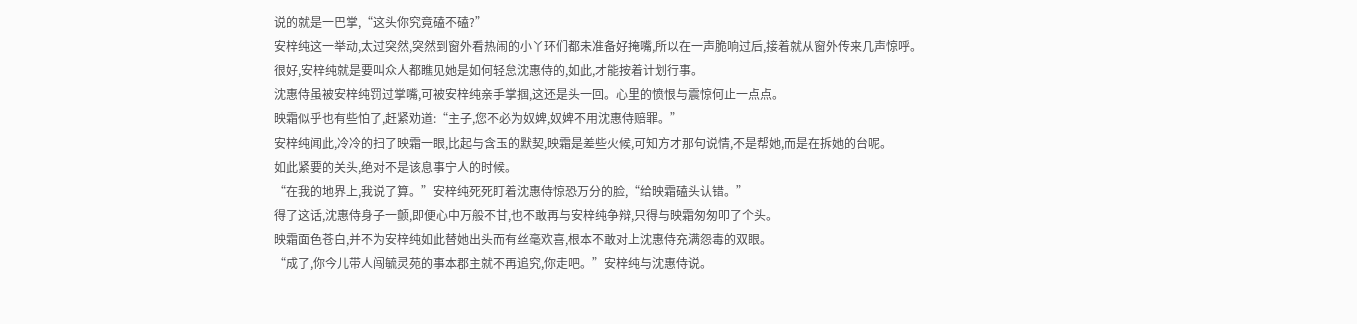说的就是一巴掌,“这头你究竟磕不磕?”
安梓纯这一举动,太过突然,突然到窗外看热闹的小丫环们都未准备好掩嘴,所以在一声脆响过后,接着就从窗外传来几声惊呼。
很好,安梓纯就是要叫众人都瞧见她是如何轻怠沈惠侍的,如此,才能按着计划行事。
沈惠侍虽被安梓纯罚过掌嘴,可被安梓纯亲手掌掴,这还是头一回。心里的愤恨与震惊何止一点点。
映霜似乎也有些怕了,赶紧劝道:“主子,您不必为奴婢,奴婢不用沈惠侍赔罪。”
安梓纯闻此,冷冷的扫了映霜一眼,比起与含玉的默契,映霜是差些火候,可知方才那句说情,不是帮她,而是在拆她的台呢。
如此紧要的关头,绝对不是该息事宁人的时候。
“在我的地界上,我说了算。”安梓纯死死盯着沈惠侍惊恐万分的脸,“给映霜磕头认错。”
得了这话,沈惠侍身子一颤,即便心中万般不甘,也不敢再与安梓纯争辩,只得与映霜匆匆叩了个头。
映霜面色苍白,并不为安梓纯如此替她出头而有丝毫欢喜,根本不敢对上沈惠侍充满怨毒的双眼。
“成了,你今儿带人闯毓灵苑的事本郡主就不再追究,你走吧。”安梓纯与沈惠侍说。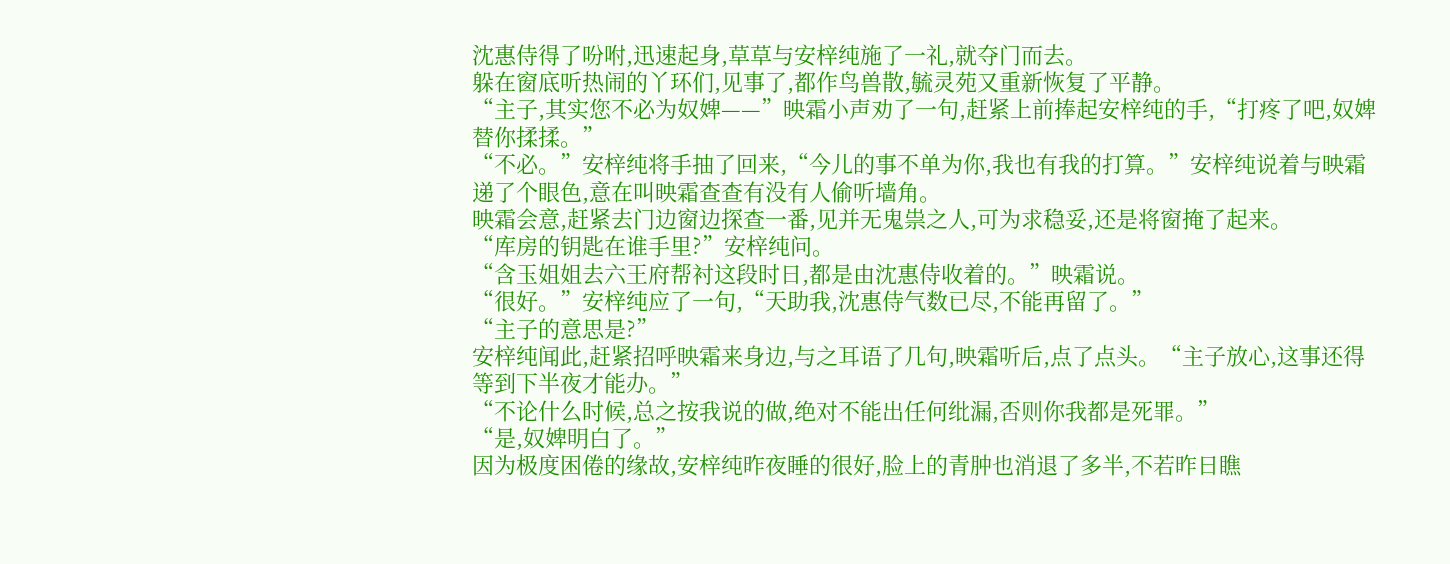沈惠侍得了吩咐,迅速起身,草草与安梓纯施了一礼,就夺门而去。
躲在窗底听热闹的丫环们,见事了,都作鸟兽散,毓灵苑又重新恢复了平静。
“主子,其实您不必为奴婢——”映霜小声劝了一句,赶紧上前捧起安梓纯的手,“打疼了吧,奴婢替你揉揉。”
“不必。”安梓纯将手抽了回来,“今儿的事不单为你,我也有我的打算。”安梓纯说着与映霜递了个眼色,意在叫映霜查查有没有人偷听墙角。
映霜会意,赶紧去门边窗边探查一番,见并无鬼祟之人,可为求稳妥,还是将窗掩了起来。
“库房的钥匙在谁手里?”安梓纯问。
“含玉姐姐去六王府帮衬这段时日,都是由沈惠侍收着的。”映霜说。
“很好。”安梓纯应了一句,“天助我,沈惠侍气数已尽,不能再留了。”
“主子的意思是?”
安梓纯闻此,赶紧招呼映霜来身边,与之耳语了几句,映霜听后,点了点头。“主子放心,这事还得等到下半夜才能办。”
“不论什么时候,总之按我说的做,绝对不能出任何纰漏,否则你我都是死罪。”
“是,奴婢明白了。”
因为极度困倦的缘故,安梓纯昨夜睡的很好,脸上的青肿也消退了多半,不若昨日瞧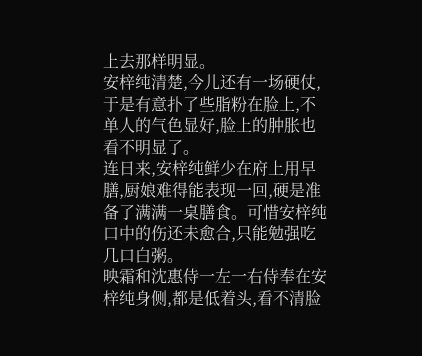上去那样明显。
安梓纯清楚,今儿还有一场硬仗,于是有意扑了些脂粉在脸上,不单人的气色显好,脸上的肿胀也看不明显了。
连日来,安梓纯鲜少在府上用早膳,厨娘难得能表现一回,硬是准备了满满一桌膳食。可惜安梓纯口中的伤还未愈合,只能勉强吃几口白粥。
映霜和沈惠侍一左一右侍奉在安梓纯身侧,都是低着头,看不清脸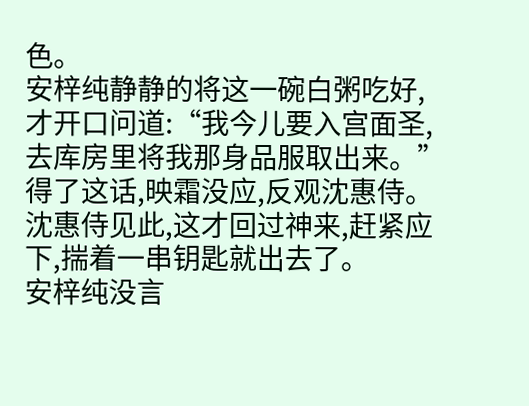色。
安梓纯静静的将这一碗白粥吃好,才开口问道:“我今儿要入宫面圣,去库房里将我那身品服取出来。”
得了这话,映霜没应,反观沈惠侍。沈惠侍见此,这才回过神来,赶紧应下,揣着一串钥匙就出去了。
安梓纯没言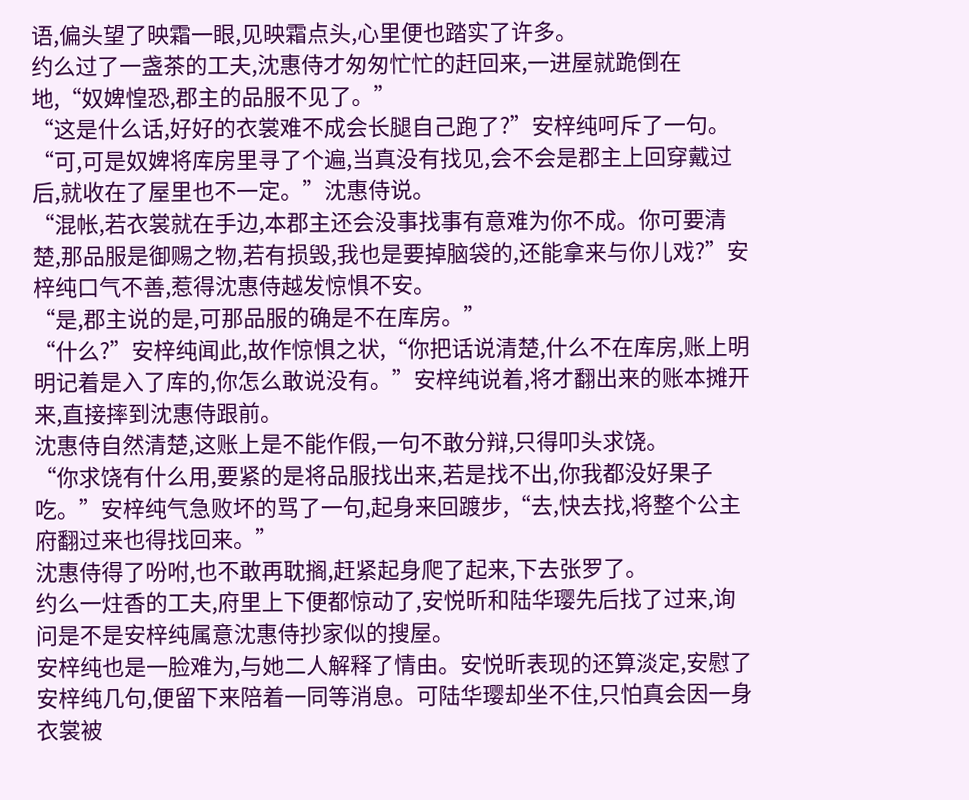语,偏头望了映霜一眼,见映霜点头,心里便也踏实了许多。
约么过了一盏茶的工夫,沈惠侍才匆匆忙忙的赶回来,一进屋就跪倒在地,“奴婢惶恐,郡主的品服不见了。”
“这是什么话,好好的衣裳难不成会长腿自己跑了?”安梓纯呵斥了一句。
“可,可是奴婢将库房里寻了个遍,当真没有找见,会不会是郡主上回穿戴过后,就收在了屋里也不一定。”沈惠侍说。
“混帐,若衣裳就在手边,本郡主还会没事找事有意难为你不成。你可要清楚,那品服是御赐之物,若有损毁,我也是要掉脑袋的,还能拿来与你儿戏?”安梓纯口气不善,惹得沈惠侍越发惊惧不安。
“是,郡主说的是,可那品服的确是不在库房。”
“什么?”安梓纯闻此,故作惊惧之状,“你把话说清楚,什么不在库房,账上明明记着是入了库的,你怎么敢说没有。”安梓纯说着,将才翻出来的账本摊开来,直接摔到沈惠侍跟前。
沈惠侍自然清楚,这账上是不能作假,一句不敢分辩,只得叩头求饶。
“你求饶有什么用,要紧的是将品服找出来,若是找不出,你我都没好果子吃。”安梓纯气急败坏的骂了一句,起身来回踱步,“去,快去找,将整个公主府翻过来也得找回来。”
沈惠侍得了吩咐,也不敢再耽搁,赶紧起身爬了起来,下去张罗了。
约么一炷香的工夫,府里上下便都惊动了,安悦昕和陆华璎先后找了过来,询问是不是安梓纯属意沈惠侍抄家似的搜屋。
安梓纯也是一脸难为,与她二人解释了情由。安悦昕表现的还算淡定,安慰了安梓纯几句,便留下来陪着一同等消息。可陆华璎却坐不住,只怕真会因一身衣裳被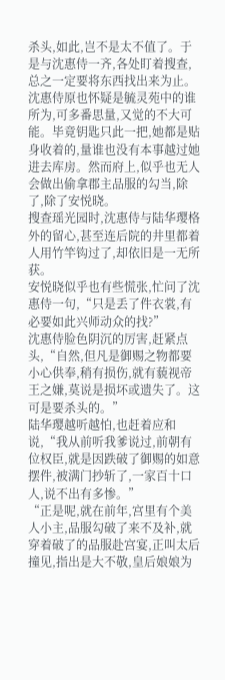杀头,如此,岂不是太不值了。于是与沈惠侍一齐,各处盯着搜查,总之一定要将东西找出来为止。
沈惠侍原也怀疑是毓灵苑中的谁所为,可多番思量,又觉的不大可能。毕竟钥匙只此一把,她都是贴身收着的,量谁也没有本事越过她进去库房。然而府上,似乎也无人会做出偷拿郡主品服的勾当,除了,除了安悦晓。
搜查瑶光园时,沈惠侍与陆华璎格外的留心,甚至连后院的井里都着人用竹竿钩过了,却依旧是一无所获。
安悦晓似乎也有些慌张,忙问了沈惠侍一句,“只是丢了件衣裳,有必要如此兴师动众的找?”
沈惠侍脸色阴沉的厉害,赶紧点头,“自然,但凡是御赐之物都要小心供奉,稍有损伤,就有藐视帝王之嫌,莫说是损坏或遗失了。这可是要杀头的。”
陆华璎越听越怕,也赶着应和说,“我从前听我爹说过,前朝有位权臣,就是因跌破了御赐的如意摆件,被满门抄斩了,一家百十口人,说不出有多惨。”
“正是呢,就在前年,宫里有个美人小主,品服勾破了来不及补,就穿着破了的品服赴宫宴,正叫太后撞见,指出是大不敬,皇后娘娘为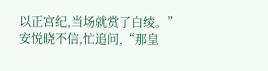以正宫纪,当场就赏了白绫。”
安悦晓不信,忙追问,“那皇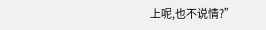上呢,也不说情?”